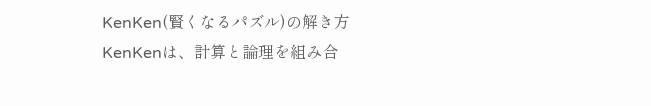KenKen(賢くなるパズル)の解き方
KenKenは、計算と論理を組み合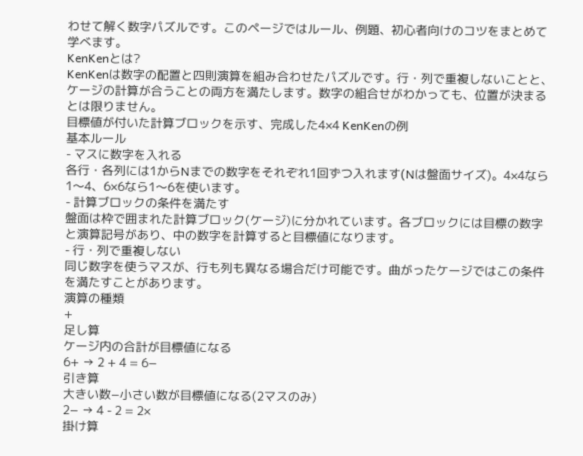わせて解く数字パズルです。このページではルール、例題、初心者向けのコツをまとめて学べます。
KenKenとは?
KenKenは数字の配置と四則演算を組み合わせたパズルです。行・列で重複しないことと、ケージの計算が合うことの両方を満たします。数字の組合せがわかっても、位置が決まるとは限りません。
目標値が付いた計算ブロックを示す、完成した4×4 KenKenの例
基本ルール
- マスに数字を入れる
各行・各列には1からNまでの数字をそれぞれ1回ずつ入れます(Nは盤面サイズ)。4×4なら1〜4、6×6なら1〜6を使います。
- 計算ブロックの条件を満たす
盤面は枠で囲まれた計算ブロック(ケージ)に分かれています。各ブロックには目標の数字と演算記号があり、中の数字を計算すると目標値になります。
- 行・列で重複しない
同じ数字を使うマスが、行も列も異なる場合だけ可能です。曲がったケージではこの条件を満たすことがあります。
演算の種類
+
足し算
ケージ内の合計が目標値になる
6+ → 2 + 4 = 6−
引き算
大きい数−小さい数が目標値になる(2マスのみ)
2− → 4 - 2 = 2×
掛け算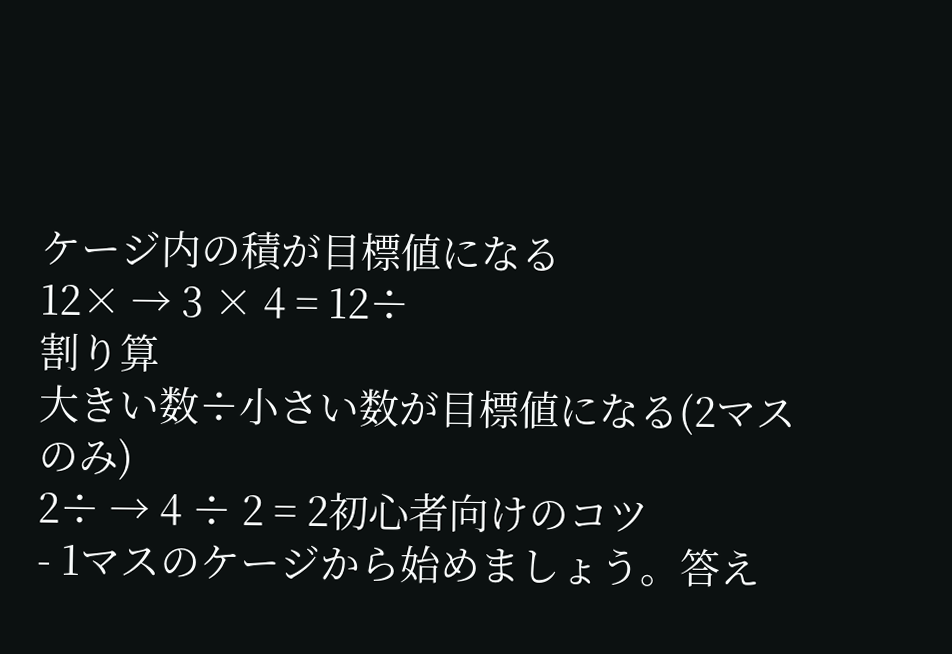ケージ内の積が目標値になる
12× → 3 × 4 = 12÷
割り算
大きい数÷小さい数が目標値になる(2マスのみ)
2÷ → 4 ÷ 2 = 2初心者向けのコツ
- 1マスのケージから始めましょう。答え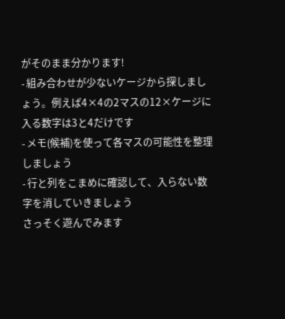がそのまま分かります!
- 組み合わせが少ないケージから探しましょう。例えば4×4の2マスの12×ケージに入る数字は3と4だけです
- メモ(候補)を使って各マスの可能性を整理しましょう
- 行と列をこまめに確認して、入らない数字を消していきましょう
さっそく遊んでみます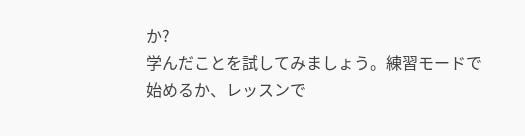か?
学んだことを試してみましょう。練習モードで始めるか、レッスンで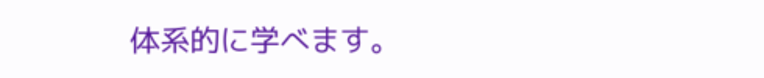体系的に学べます。